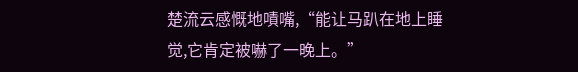楚流云感慨地嘖嘴,“能让马趴在地上睡觉,它肯定被嚇了一晚上。”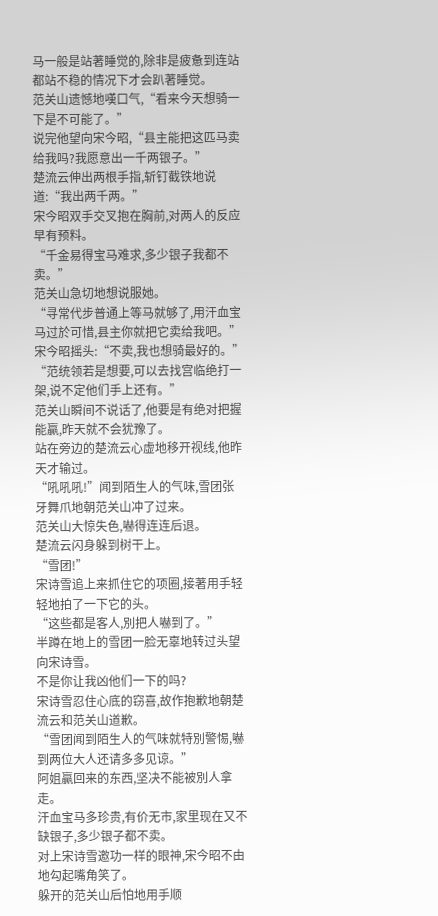马一般是站著睡觉的,除非是疲惫到连站都站不稳的情况下才会趴著睡觉。
范关山遗憾地嘆口气,“看来今天想骑一下是不可能了。”
说完他望向宋今昭,“县主能把这匹马卖给我吗?我愿意出一千两银子。”
楚流云伸出两根手指,斩钉截铁地说道:“我出两千两。”
宋今昭双手交叉抱在胸前,对两人的反应早有预料。
“千金易得宝马难求,多少银子我都不卖。”
范关山急切地想说服她。
“寻常代步普通上等马就够了,用汗血宝马过於可惜,县主你就把它卖给我吧。”
宋今昭摇头:“不卖,我也想骑最好的。”
“范统领若是想要,可以去找宫临绝打一架,说不定他们手上还有。”
范关山瞬间不说话了,他要是有绝对把握能贏,昨天就不会犹豫了。
站在旁边的楚流云心虚地移开视线,他昨天才输过。
“吼吼吼!”闻到陌生人的气味,雪团张牙舞爪地朝范关山冲了过来。
范关山大惊失色,嚇得连连后退。
楚流云闪身躲到树干上。
“雪团!”
宋诗雪追上来抓住它的项圈,接著用手轻轻地拍了一下它的头。
“这些都是客人,別把人嚇到了。”
半蹲在地上的雪团一脸无辜地转过头望向宋诗雪。
不是你让我凶他们一下的吗?
宋诗雪忍住心底的窃喜,故作抱歉地朝楚流云和范关山道歉。
“雪团闻到陌生人的气味就特別警惕,嚇到两位大人还请多多见谅。”
阿姐贏回来的东西,坚决不能被別人拿走。
汗血宝马多珍贵,有价无市,家里现在又不缺银子,多少银子都不卖。
对上宋诗雪邀功一样的眼神,宋今昭不由地勾起嘴角笑了。
躲开的范关山后怕地用手顺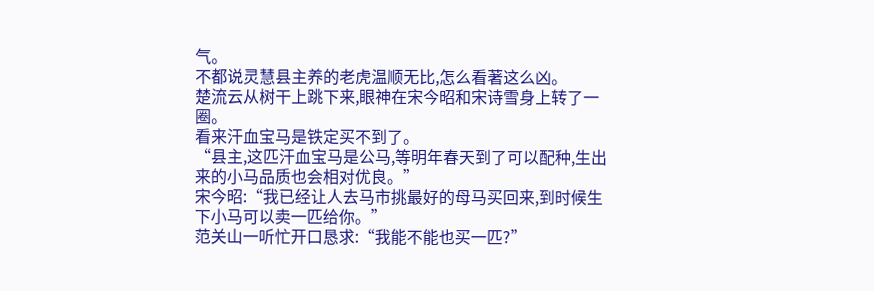气。
不都说灵慧县主养的老虎温顺无比,怎么看著这么凶。
楚流云从树干上跳下来,眼神在宋今昭和宋诗雪身上转了一圈。
看来汗血宝马是铁定买不到了。
“县主,这匹汗血宝马是公马,等明年春天到了可以配种,生出来的小马品质也会相对优良。”
宋今昭:“我已经让人去马市挑最好的母马买回来,到时候生下小马可以卖一匹给你。”
范关山一听忙开口恳求:“我能不能也买一匹?”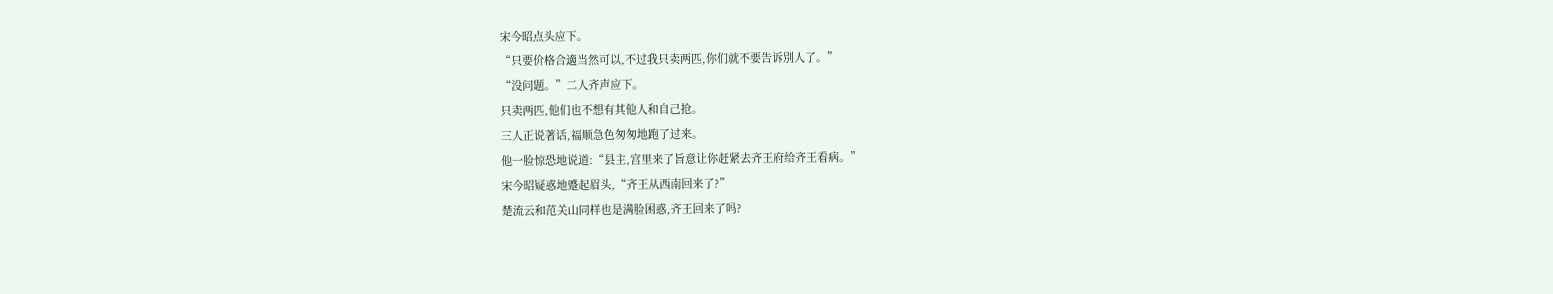宋今昭点头应下。
“只要价格合適当然可以,不过我只卖两匹,你们就不要告诉別人了。”
“没问题。”二人齐声应下。
只卖两匹,他们也不想有其他人和自己抢。
三人正说著话,福顺急色匆匆地跑了过来。
他一脸惊恐地说道:“县主,宫里来了旨意让你赶紧去齐王府给齐王看病。”
宋今昭疑惑地蹙起眉头,“齐王从西南回来了?”
楚流云和范关山同样也是满脸困惑,齐王回来了吗?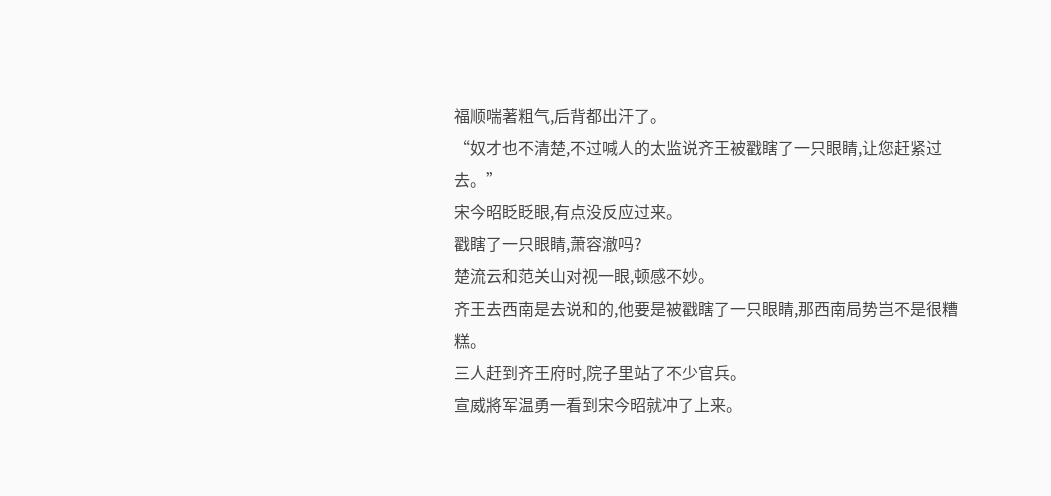福顺喘著粗气,后背都出汗了。
“奴才也不清楚,不过喊人的太监说齐王被戳瞎了一只眼睛,让您赶紧过去。”
宋今昭眨眨眼,有点没反应过来。
戳瞎了一只眼睛,萧容澈吗?
楚流云和范关山对视一眼,顿感不妙。
齐王去西南是去说和的,他要是被戳瞎了一只眼睛,那西南局势岂不是很糟糕。
三人赶到齐王府时,院子里站了不少官兵。
宣威將军温勇一看到宋今昭就冲了上来。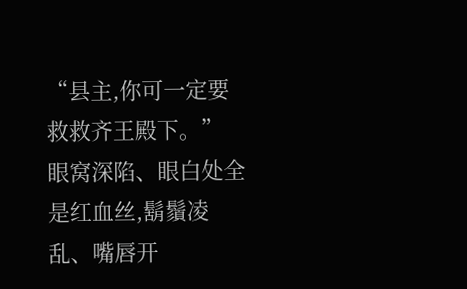“县主,你可一定要救救齐王殿下。”
眼窝深陷、眼白处全是红血丝,鬍鬚凌乱、嘴唇开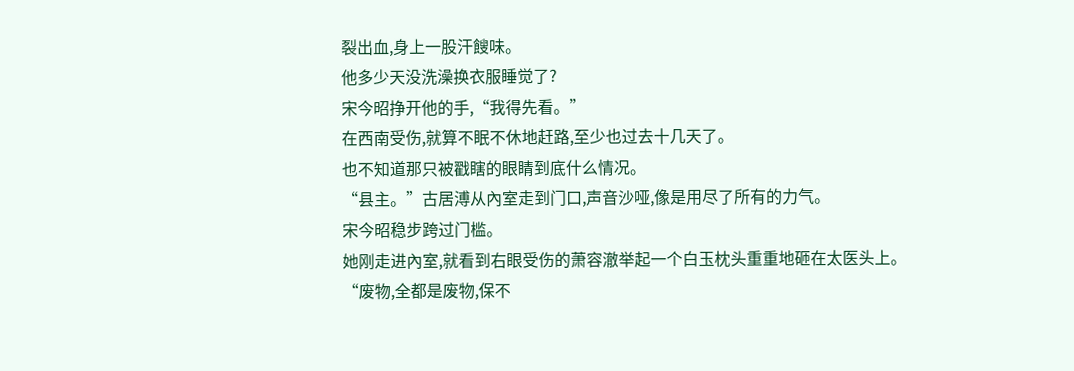裂出血,身上一股汗餿味。
他多少天没洗澡换衣服睡觉了?
宋今昭挣开他的手,“我得先看。”
在西南受伤,就算不眠不休地赶路,至少也过去十几天了。
也不知道那只被戳瞎的眼睛到底什么情况。
“县主。”古居溥从內室走到门口,声音沙哑,像是用尽了所有的力气。
宋今昭稳步跨过门槛。
她刚走进內室,就看到右眼受伤的萧容澈举起一个白玉枕头重重地砸在太医头上。
“废物,全都是废物,保不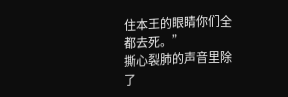住本王的眼睛你们全都去死。”
撕心裂肺的声音里除了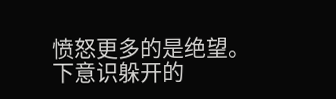愤怒更多的是绝望。
下意识躲开的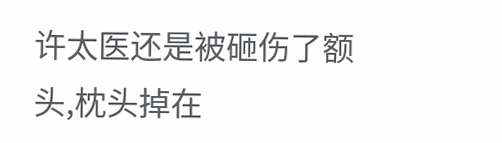许太医还是被砸伤了额头,枕头掉在